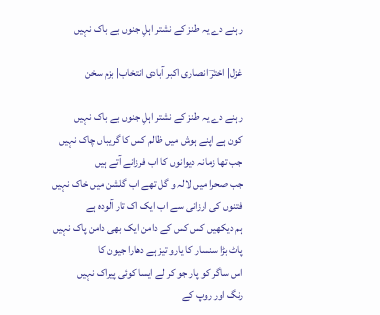رہنے دے یہ طنز کے نشتر اہلِ جنوں بے باک نہیں

غزل| اخترؔ انصاری اکبر آبادی انتخاب| بزم سخن

رہنے دے یہ طنز کے نشتر اہلِ جنوں بے باک نہیں
کون ہے اپنے ہوش میں ظالم کس کا گریباں چاک نہیں
جب تھا زمانہ دیوانوں کا اب فرزانے آتے ہیں
جب صحرا میں لالہ و گل تھے اب گلشن میں خاک نہیں
فتنوں کی ارزانی سے اب ایک اک تار آلودہ ہے
ہم دیکھیں کس کس کے دامن ایک بھی دامن پاک نہیں
پاٹ بڑا سنسار کا یارو تیز ہے دھارا جیون کا
اس ساگر کو پار جو کر لے ایسا کوئی پیراک نہیں
رنگ اور روپ کے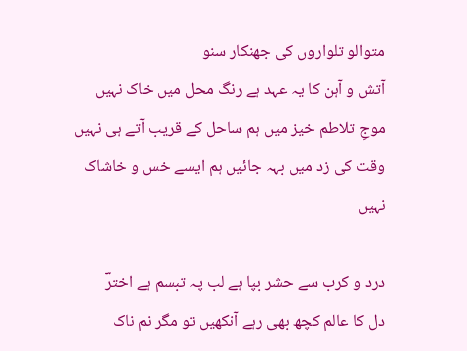متوالو تلواروں کی جھنکار سنو
آتش و آہن کا یہ عہد ہے رنگ محل میں خاک نہیں
موجِ تلاطم خیز میں ہم ساحل کے قریب آتے ہی نہیں
وقت کی زد میں بہہ جائیں ہم ایسے خس و خاشاک نہیں

درد و کرب سے حشر بپا ہے لب پہ تبسم ہے اخترؔ
دل کا عالم کچھ بھی رہے آنکھیں تو مگر نم ناک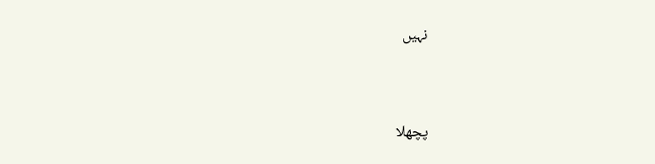نہیں


پچھلا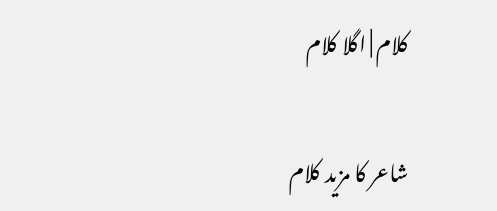کلام | اگلا کلام

شاعر کا مزید کلام